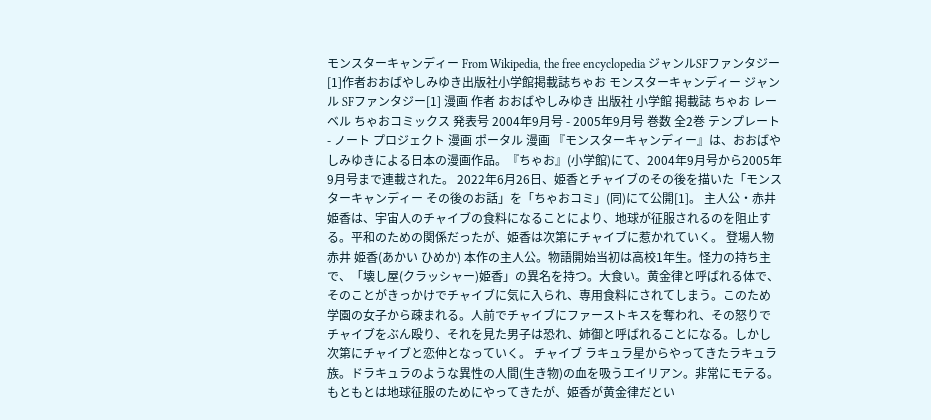モンスターキャンディー From Wikipedia, the free encyclopedia ジャンルSFファンタジー[1]作者おおばやしみゆき出版社小学館掲載誌ちゃお モンスターキャンディー ジャンル SFファンタジー[1] 漫画 作者 おおばやしみゆき 出版社 小学館 掲載誌 ちゃお レーベル ちゃおコミックス 発表号 2004年9月号 - 2005年9月号 巻数 全2巻 テンプレート - ノート プロジェクト 漫画 ポータル 漫画 『モンスターキャンディー』は、おおばやしみゆきによる日本の漫画作品。『ちゃお』(小学館)にて、2004年9月号から2005年9月号まで連載された。 2022年6月26日、姫香とチャイブのその後を描いた「モンスターキャンディー その後のお話」を「ちゃおコミ」(同)にて公開[1]。 主人公・赤井姫香は、宇宙人のチャイブの食料になることにより、地球が征服されるのを阻止する。平和のための関係だったが、姫香は次第にチャイブに惹かれていく。 登場人物 赤井 姫香(あかい ひめか) 本作の主人公。物語開始当初は高校1年生。怪力の持ち主で、「壊し屋(クラッシャー)姫香」の異名を持つ。大食い。黄金律と呼ばれる体で、そのことがきっかけでチャイブに気に入られ、専用食料にされてしまう。このため学園の女子から疎まれる。人前でチャイブにファーストキスを奪われ、その怒りでチャイブをぶん殴り、それを見た男子は恐れ、姉御と呼ばれることになる。しかし次第にチャイブと恋仲となっていく。 チャイブ ラキュラ星からやってきたラキュラ族。ドラキュラのような異性の人間(生き物)の血を吸うエイリアン。非常にモテる。もともとは地球征服のためにやってきたが、姫香が黄金律だとい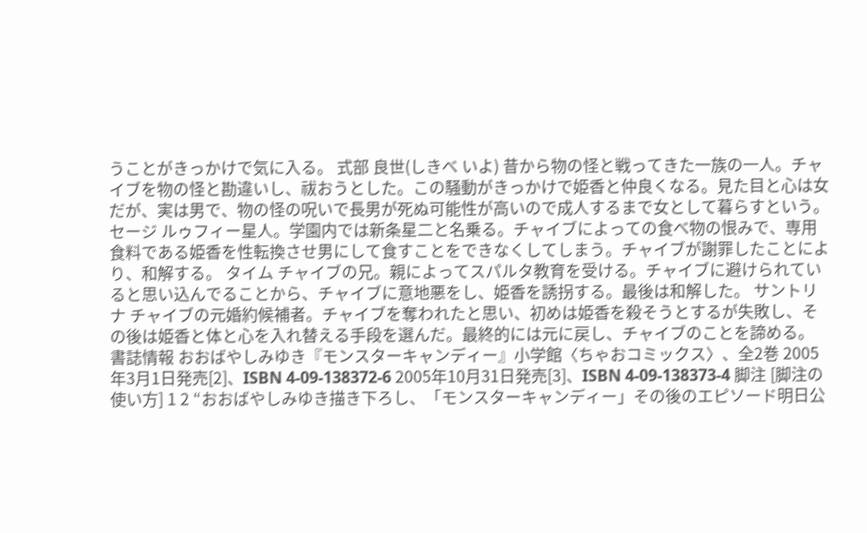うことがきっかけで気に入る。 式部 良世(しきべ いよ) 昔から物の怪と戦ってきた一族の一人。チャイブを物の怪と勘違いし、祓おうとした。この騒動がきっかけで姫香と仲良くなる。見た目と心は女だが、実は男で、物の怪の呪いで長男が死ぬ可能性が高いので成人するまで女として暮らすという。 セージ ルゥフィー星人。学園内では新条星二と名乗る。チャイブによっての食べ物の恨みで、専用食料である姫香を性転換させ男にして食すことをできなくしてしまう。チャイブが謝罪したことにより、和解する。 タイム チャイブの兄。親によってスパルタ教育を受ける。チャイブに避けられていると思い込んでることから、チャイブに意地悪をし、姫香を誘拐する。最後は和解した。 サントリナ チャイブの元婚約候補者。チャイブを奪われたと思い、初めは姫香を殺そうとするが失敗し、その後は姫香と体と心を入れ替える手段を選んだ。最終的には元に戻し、チャイブのことを諦める。 書誌情報 おおばやしみゆき『モンスターキャンディー』小学館〈ちゃおコミックス〉、全2巻 2005年3月1日発売[2]、ISBN 4-09-138372-6 2005年10月31日発売[3]、ISBN 4-09-138373-4 脚注 [脚注の使い方] 1 2 “おおばやしみゆき描き下ろし、「モンスターキャンディー」その後のエピソード明日公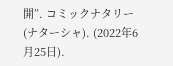開”. コミックナタリー (ナターシャ). (2022年6月25日).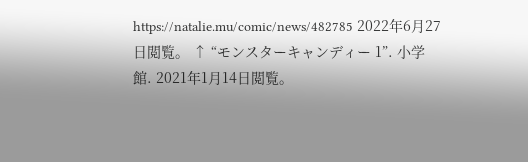https://natalie.mu/comic/news/482785 2022年6月27日閲覧。 ↑ “モンスターキャンディー 1”. 小学館. 2021年1月14日閲覧。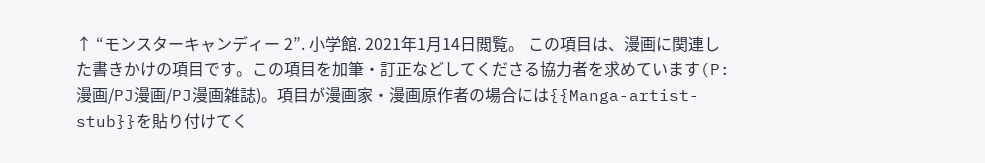↑ “モンスターキャンディー 2”. 小学館. 2021年1月14日閲覧。 この項目は、漫画に関連した書きかけの項目です。この項目を加筆・訂正などしてくださる協力者を求めています(P:漫画/PJ漫画/PJ漫画雑誌)。項目が漫画家・漫画原作者の場合には{{Manga-artist-stub}}を貼り付けてく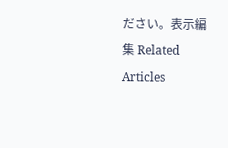ださい。表示編集 Related Articles